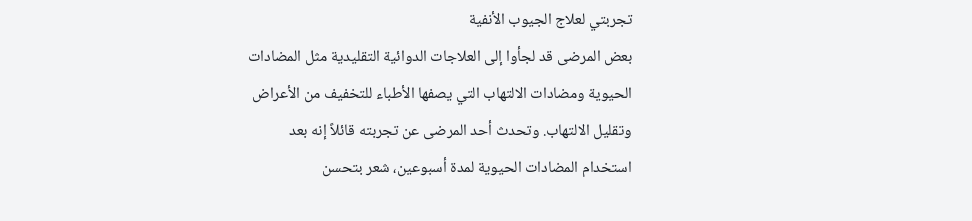تجربتي لعلاج الجيوب الأنفية
بعض المرضى قد لجأوا إلى العلاجات الدوائية التقليدية مثل المضادات الحيوية ومضادات الالتهاب التي يصفها الأطباء للتخفيف من الأعراض وتقليل الالتهاب. وتحدث أحد المرضى عن تجربته قائلاً إنه بعد استخدام المضادات الحيوية لمدة أسبوعين، شعر بتحسن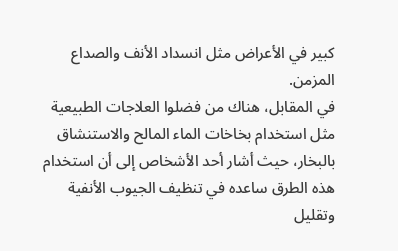كبير في الأعراض مثل انسداد الأنف والصداع المزمن.
في المقابل، هناك من فضلوا العلاجات الطبيعية مثل استخدام بخاخات الماء المالح والاستنشاق بالبخار، حيث أشار أحد الأشخاص إلى أن استخدام هذه الطرق ساعده في تنظيف الجيوب الأنفية وتقليل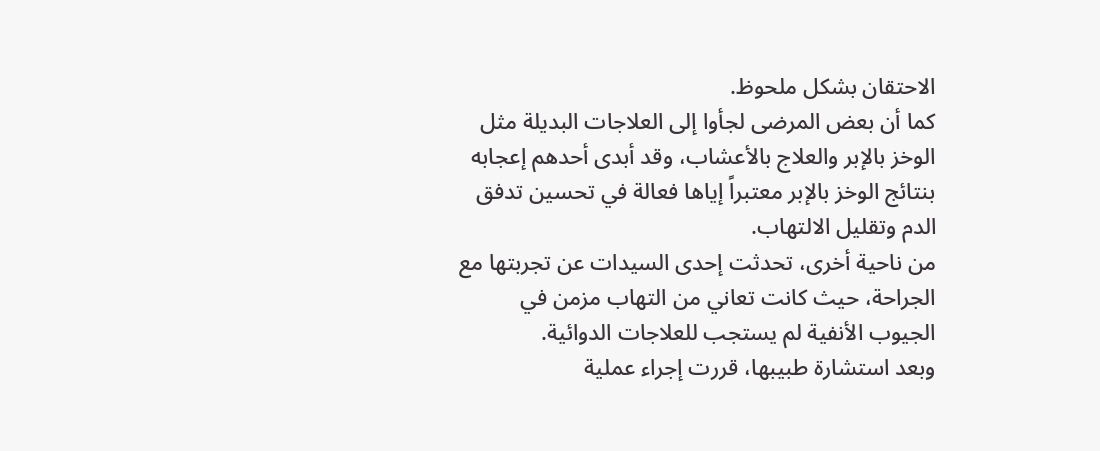الاحتقان بشكل ملحوظ.
كما أن بعض المرضى لجأوا إلى العلاجات البديلة مثل الوخز بالإبر والعلاج بالأعشاب، وقد أبدى أحدهم إعجابه بنتائج الوخز بالإبر معتبراً إياها فعالة في تحسين تدفق الدم وتقليل الالتهاب.
من ناحية أخرى، تحدثت إحدى السيدات عن تجربتها مع الجراحة، حيث كانت تعاني من التهاب مزمن في الجيوب الأنفية لم يستجب للعلاجات الدوائية.
وبعد استشارة طبيبها، قررت إجراء عملية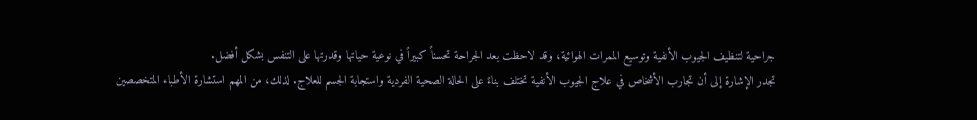جراحية لتنظيف الجيوب الأنفية وتوسيع الممرات الهوائية، وقد لاحظت بعد الجراحة تحسناً كبيراً في نوعية حياتها وقدرتها على التنفس بشكل أفضل.
تجدر الإشارة إلى أن تجارب الأشخاص في علاج الجيوب الأنفية تختلف بناءً على الحالة الصحية الفردية واستجابة الجسم للعلاج. لذلك، من المهم استشارة الأطباء المتخصصين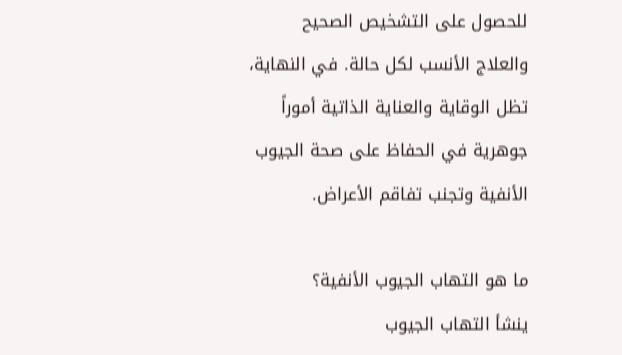للحصول على التشخيص الصحيح والعلاج الأنسب لكل حالة. في النهاية، تظل الوقاية والعناية الذاتية أموراً جوهرية في الحفاظ على صحة الجيوب الأنفية وتجنب تفاقم الأعراض.

ما هو التهاب الجيوب الأنفية؟
ينشأ التهاب الجيوب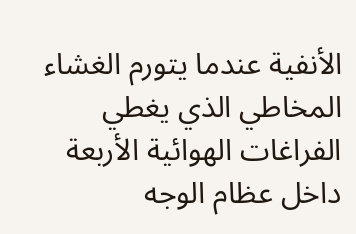الأنفية عندما يتورم الغشاء المخاطي الذي يغطي الفراغات الهوائية الأربعة داخل عظام الوجه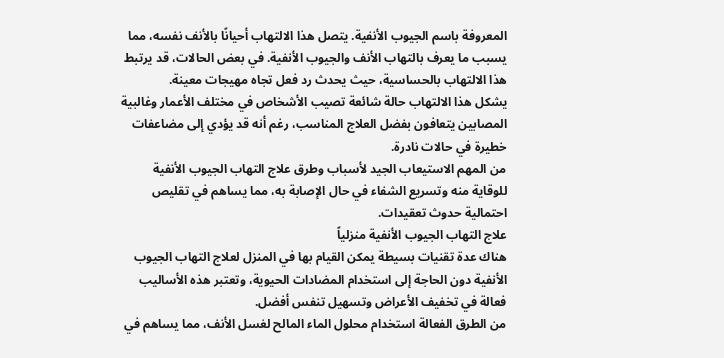المعروفة باسم الجيوب الأنفية. يتصل هذا الالتهاب أحيانًا بالأنف نفسه، مما يسبب ما يعرف بالتهاب الأنف والجيوب الأنفية. في بعض الحالات، قد يرتبط هذا الالتهاب بالحساسية، حيث يحدث رد فعل تجاه مهيجات معينة.
يشكل هذا الالتهاب حالة شائعة تصيب الأشخاص في مختلف الأعمار وغالبية المصابين يتعافون بفضل العلاج المناسب، رغم أنه قد يؤدي إلى مضاعفات خطيرة في حالات نادرة.
من المهم الاستيعاب الجيد لأسباب وطرق علاج التهاب الجيوب الأنفية للوقاية منه وتسريع الشفاء في حال الإصابة به، مما يساهم في تقليص احتمالية حدوث تعقيدات.
علاج التهاب الجيوب الأنفية منزلياً
هناك عدة تقنيات بسيطة يمكن القيام بها في المنزل لعلاج التهاب الجيوب الأنفية دون الحاجة إلى استخدام المضادات الحيوية، وتعتبر هذه الأساليب فعالة في تخفيف الأعراض وتسهيل تنفس أفضل.
من الطرق الفعالة استخدام محلول الماء المالح لغسل الأنف، مما يساهم في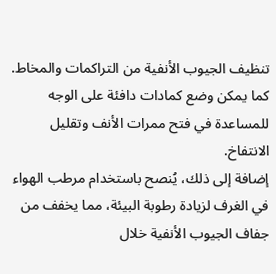تنظيف الجيوب الأنفية من التراكمات والمخاط. كما يمكن وضع كمادات دافئة على الوجه للمساعدة في فتح ممرات الأنف وتقليل الانتفاخ.
إضافة إلى ذلك، يُنصح باستخدام مرطب الهواء في الغرف لزيادة رطوبة البيئة، مما يخفف من جفاف الجيوب الأنفية خلال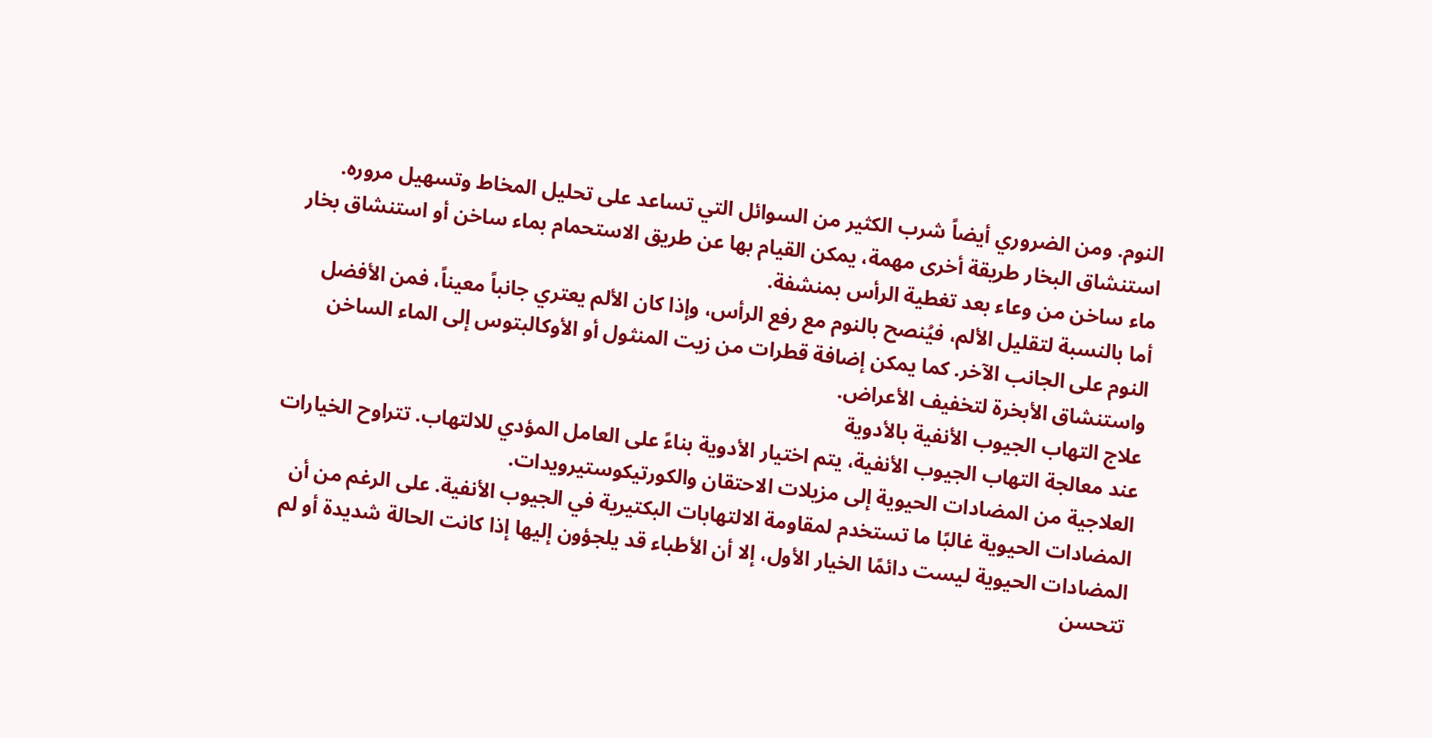النوم. ومن الضروري أيضاً شرب الكثير من السوائل التي تساعد على تحليل المخاط وتسهيل مروره.
استنشاق البخار طريقة أخرى مهمة، يمكن القيام بها عن طريق الاستحمام بماء ساخن أو استنشاق بخار ماء ساخن من وعاء بعد تغطية الرأس بمنشفة.
أما بالنسبة لتقليل الألم، فيُنصح بالنوم مع رفع الرأس، وإذا كان الألم يعتري جانباً معيناً، فمن الأفضل النوم على الجانب الآخر. كما يمكن إضافة قطرات من زيت المنثول أو الأوكالبتوس إلى الماء الساخن واستنشاق الأبخرة لتخفيف الأعراض.
علاج التهاب الجيوب الأنفية بالأدوية
عند معالجة التهاب الجيوب الأنفية، يتم اختيار الأدوية بناءً على العامل المؤدي للالتهاب. تتراوح الخيارات العلاجية من المضادات الحيوية إلى مزيلات الاحتقان والكورتيكوستيرويدات.
المضادات الحيوية غالبًا ما تستخدم لمقاومة الالتهابات البكتيرية في الجيوب الأنفية. على الرغم من أن المضادات الحيوية ليست دائمًا الخيار الأول، إلا أن الأطباء قد يلجؤون إليها إذا كانت الحالة شديدة أو لم تتحسن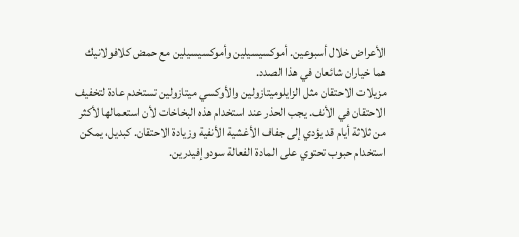الأعراض خلال أسبوعين. أموكسيسيلين وأموكسيسيلين مع حمض كلافولانيك هما خياران شائعان في هذا الصدد.
مزيلات الاحتقان مثل الزايلوميتازولين والأوكسي ميتازولين تستخدم عادة لتخفيف الاحتقان في الأنف. يجب الحذر عند استخدام هذه البخاخات لأن استعمالها لأكثر من ثلاثة أيام قد يؤدي إلى جفاف الأغشية الأنفية وزيادة الاحتقان. كبديل، يمكن استخدام حبوب تحتوي على المادة الفعالة سودوإفيدرين.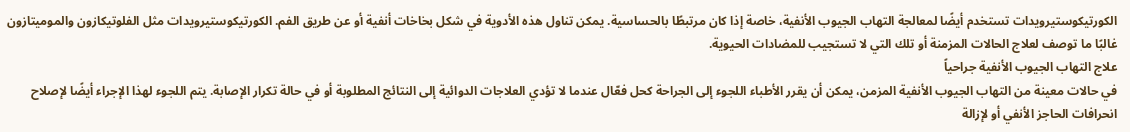الكورتيكوستيرويدات تستخدم أيضًا لمعالجة التهاب الجيوب الأنفية، خاصة إذا كان مرتبطًا بالحساسية. يمكن تناول هذه الأدوية في شكل بخاخات أنفية أو عن طريق الفم. الكورتيكوستيرويدات مثل الفلوتيكازون والموميتازون غالبًا ما توصف لعلاج الحالات المزمنة أو تلك التي لا تستجيب للمضادات الحيوية.
علاج التهاب الجيوب الأنفية جراحياً
في حالات معينة من التهاب الجيوب الأنفية المزمن، يمكن أن يقرر الأطباء اللجوء إلى الجراحة كحل فعّال عندما لا تؤدي العلاجات الدوائية إلى النتائج المطلوبة أو في حالة تكرار الإصابة. يتم اللجوء لهذا الإجراء أيضًا لإصلاح انحرافات الحاجز الأنفي أو لإزالة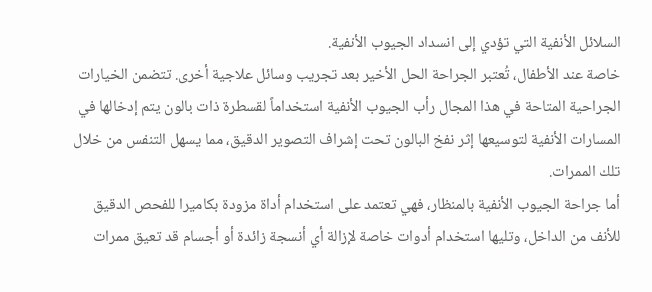السلائل الأنفية التي تؤدي إلى انسداد الجيوب الأنفية.
خاصة عند الأطفال، تُعتبر الجراحة الحل الأخير بعد تجريب وسائل علاجية أخرى. تتضمن الخيارات الجراحية المتاحة في هذا المجال رأب الجيوب الأنفية استخداماً لقسطرة ذات بالون يتم إدخالها في المسارات الأنفية لتوسيعها إثر نفخ البالون تحت إشراف التصوير الدقيق، مما يسهل التنفس من خلال تلك الممرات.
أما جراحة الجيوب الأنفية بالمنظار، فهي تعتمد على استخدام أداة مزودة بكاميرا للفحص الدقيق للأنف من الداخل، وتليها استخدام أدوات خاصة لإزالة أي أنسجة زائدة أو أجسام قد تعيق ممرات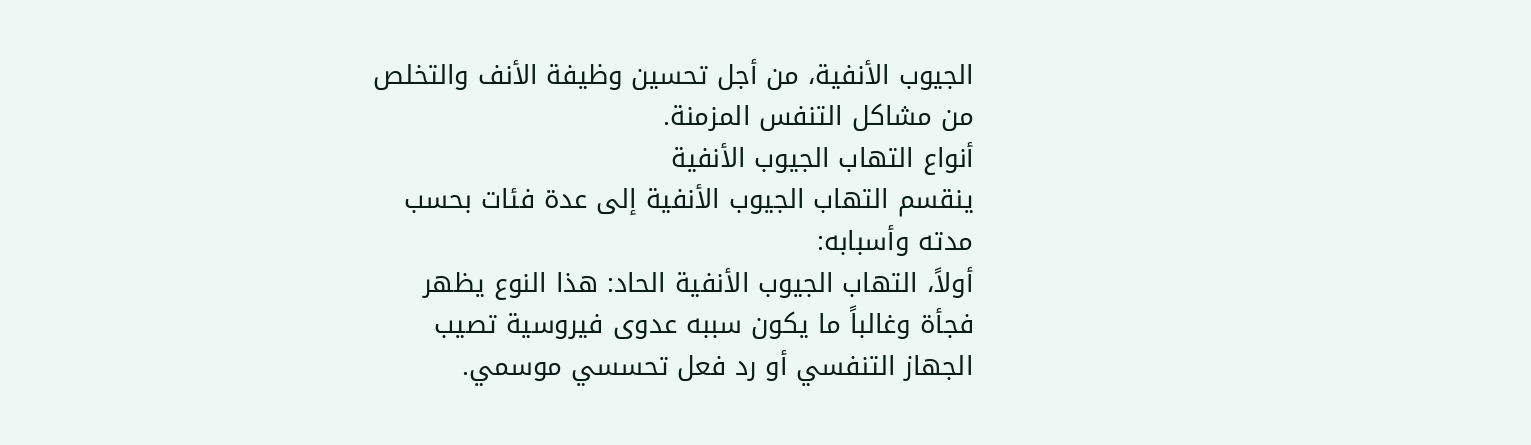الجيوب الأنفية، من أجل تحسين وظيفة الأنف والتخلص من مشاكل التنفس المزمنة.
أنواع التهاب الجيوب الأنفية
ينقسم التهاب الجيوب الأنفية إلى عدة فئات بحسب مدته وأسبابه:
أولاً، التهاب الجيوب الأنفية الحاد: هذا النوع يظهر فجأة وغالباً ما يكون سببه عدوى فيروسية تصيب الجهاز التنفسي أو رد فعل تحسسي موسمي.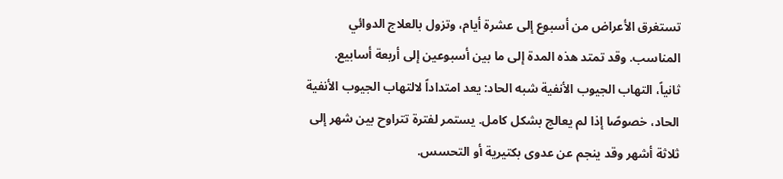تستغرق الأعراض من أسبوع إلى عشرة أيام، وتزول بالعلاج الدوائي المناسب. وقد تمتد هذه المدة إلى ما بين أسبوعين إلى أربعة أسابيع.
ثانياً، التهاب الجيوب الأنفية شبه الحاد: يعد امتداداً لالتهاب الجيوب الأنفية الحاد، خصوصًا إذا لم يعالج بشكل كامل. يستمر لفترة تتراوح بين شهر إلى ثلاثة أشهر وقد ينجم عن عدوى بكتيرية أو التحسس.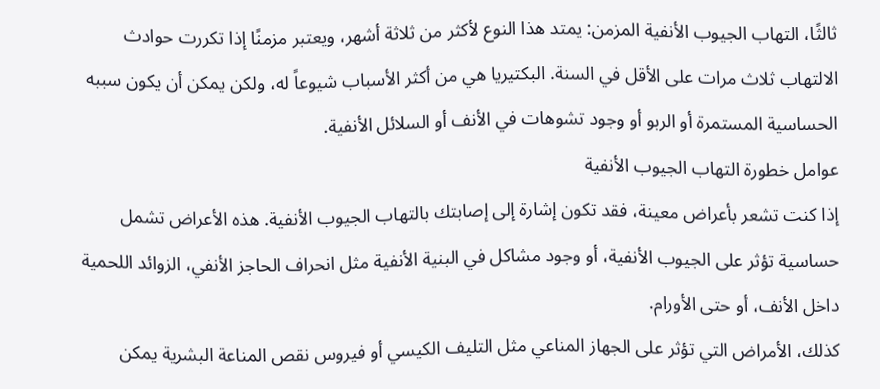ثالثًا، التهاب الجيوب الأنفية المزمن: يمتد هذا النوع لأكثر من ثلاثة أشهر، ويعتبر مزمنًا إذا تكررت حوادث الالتهاب ثلاث مرات على الأقل في السنة. البكتيريا هي من أكثر الأسباب شيوعاً له، ولكن يمكن أن يكون سببه الحساسية المستمرة أو الربو أو وجود تشوهات في الأنف أو السلائل الأنفية.
عوامل خطورة التھاب الجیوب الأنفیة
إذا كنت تشعر بأعراض معينة، فقد تكون إشارة إلى إصابتك بالتهاب الجيوب الأنفية. هذه الأعراض تشمل حساسية تؤثر على الجيوب الأنفية، أو وجود مشاكل في البنية الأنفية مثل انحراف الحاجز الأنفي، الزوائد اللحمية داخل الأنف، أو حتى الأورام.
كذلك، الأمراض التي تؤثر على الجهاز المناعي مثل التليف الكيسي أو فيروس نقص المناعة البشرية يمكن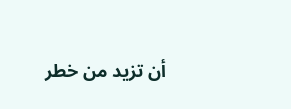أن تزيد من خطر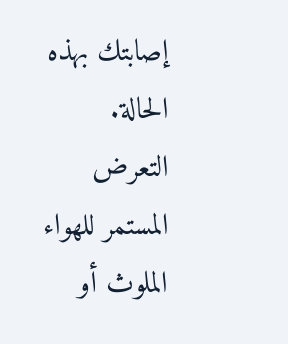إصابتك بهذه الحالة. التعرض المستمر للهواء الملوث أو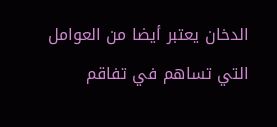الدخان يعتبر أيضا من العوامل التي تساهم في تفاقم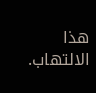هذا الالتهاب.